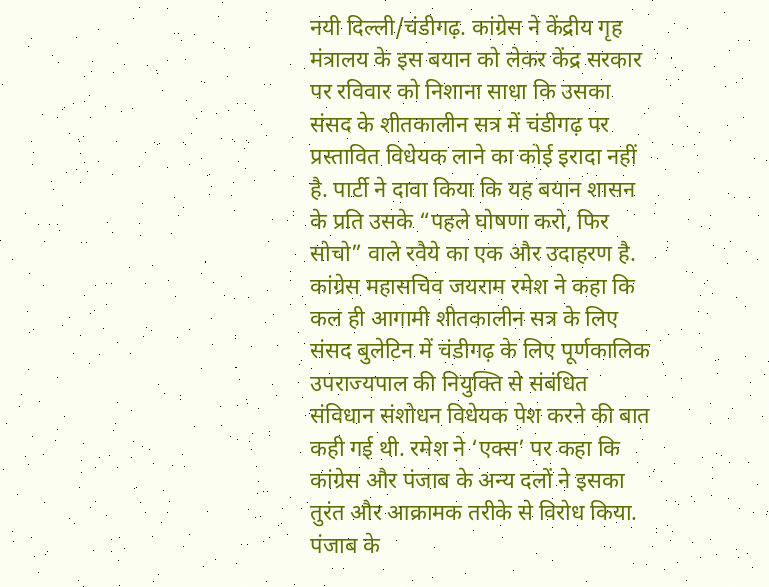नयी दिल्ली/चंडीगढ़. कांग्रेस ने केंद्रीय गृह मंत्रालय के इस बयान को लेकर केंद्र सरकार पर रविवार को निशाना साधा कि उसका संसद के शीतकालीन सत्र में चंडीगढ़ पर प्रस्तावित विधेयक लाने का कोई इरादा नहीं है. पार्टी ने दावा किया कि यह बयान शासन के प्रति उसके “पहले घोषणा करो, फिर सोचो” वाले रवैये का एक और उदाहरण है.
कांग्रेस महासचिव जयराम रमेश ने कहा कि कल ही आगामी शीतकालीन सत्र के लिए संसद बुलेटिन में चंडीगढ़ के लिए पूर्णकालिक उपराज्यपाल की नियुक्ति से संबंधित संविधान संशोधन विधेयक पेश करने की बात कही गई थी. रमेश ने ‘एक्स’ पर कहा कि कांग्रेस और पंजाब के अन्य दलों ने इसका तुरंत और आक्रामक तरीके से विरोध किया. पंजाब के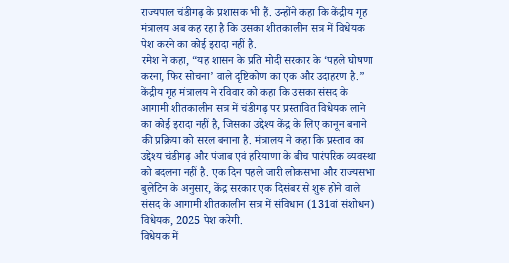राज्यपाल चंडीगढ़ के प्रशासक भी हैं. उन्होंने कहा कि केंद्रीय गृह मंत्रालय अब कह रहा है कि उसका शीतकालीन सत्र में विधेयक पेश करने का कोई इरादा नहीं है.
रमेश ने कहा, “यह शासन के प्रति मोदी सरकार के ‘पहले घोषणा करना, फिर सोचना’ वाले दृष्टिकोण का एक और उदाहरण है.” केंद्रीय गृह मंत्रालय ने रविवार को कहा कि उसका संसद के आगामी शीतकालीन सत्र में चंडीगढ़ पर प्रस्तावित विधेयक लाने का कोई इरादा नहीं है, जिसका उद्देश्य केंद्र के लिए कानून बनाने की प्रक्रिया को सरल बनाना है. मंत्रालय ने कहा कि प्रस्ताव का उद्देश्य चंडीगढ़ और पंजाब एवं हरियाणा के बीच पारंपरिक व्यवस्था को बदलना नहीं है. एक दिन पहले जारी लोकसभा और राज्यसभा बुलेटिन के अनुसार, केंद्र सरकार एक दिसंबर से शुरू होने वाले संसद के आगामी शीतकालीन सत्र में संविधान (131वां संशोधन) विधेयक, 2025 पेश करेगी.
विधेयक में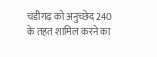चंडीगढ़ को अनुच्छेद 240 के तहत शामिल करने का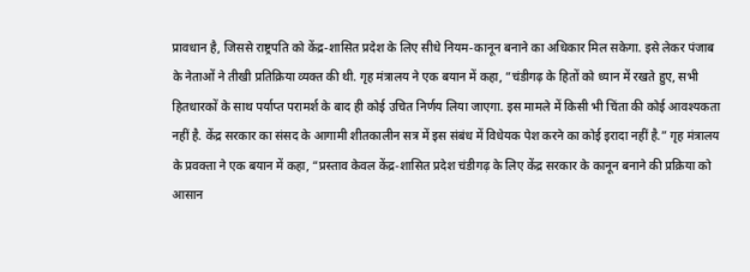प्रावधान है, जिससे राष्ट्रपति को केंद्र-शासित प्रदेश के लिए सीधे नियम-कानून बनाने का अधिकार मिल सकेगा. इसे लेकर पंजाब के नेताओं ने तीखी प्रतिक्रिया व्यक्त की थी. गृह मंत्रालय ने एक बयान में कहा, “चंडीगढ़ के हितों को ध्यान में रखते हुए, सभी हितधारकों के साथ पर्याप्त परामर्श के बाद ही कोई उचित निर्णय लिया जाएगा. इस मामले में किसी भी चिंता की कोई आवश्यकता नहीं है. केंद्र सरकार का संसद के आगामी शीतकालीन सत्र में इस संबंध में विधेयक पेश करने का कोई इरादा नहीं है.” गृह मंत्रालय के प्रवक्ता ने एक बयान में कहा, “प्रस्ताव केवल केंद्र-शासित प्रदेश चंडीगढ़ के लिए केंद्र सरकार के कानून बनाने की प्रक्रिया को आसान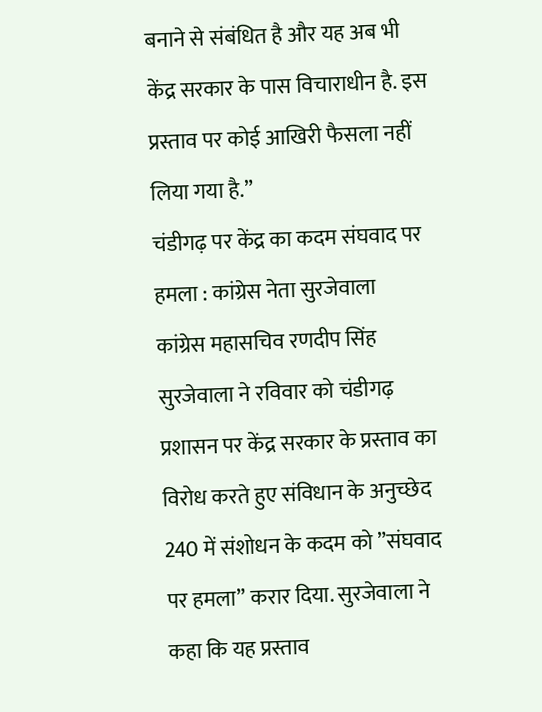बनाने से संबंधित है और यह अब भी केंद्र सरकार के पास विचाराधीन है. इस प्रस्ताव पर कोई आखिरी फैसला नहीं लिया गया है.”
चंडीगढ़ पर केंद्र का कदम संघवाद पर हमला : कांग्रेस नेता सुरजेवाला
कांग्रेस महासचिव रणदीप सिंह सुरजेवाला ने रविवार को चंडीगढ़ प्रशासन पर केंद्र सरकार के प्रस्ताव का विरोध करते हुए संविधान के अनुच्छेद 240 में संशोधन के कदम को ”संघवाद पर हमला” करार दिया. सुरजेवाला ने कहा कि यह प्रस्ताव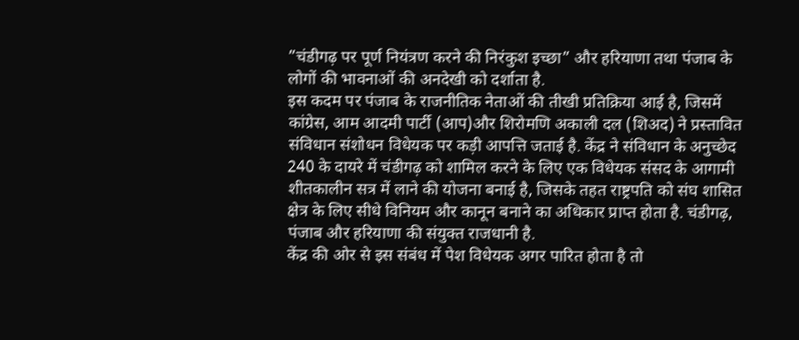”चंडीगढ़ पर पूर्ण नियंत्रण करने की निरंकुश इच्छा” और हरियाणा तथा पंजाब के लोगों की भावनाओं की अनदेखी को दर्शाता है.
इस कदम पर पंजाब के राजनीतिक नेताओं की तीखी प्रतिक्रिया आई है, जिसमें कांग्रेस, आम आदमी पार्टी (आप)और शिरोमणि अकाली दल (शिअद) ने प्रस्तावित संविधान संशोधन विधेयक पर कड़ी आपत्ति जताई है. केंद्र ने संविधान के अनुच्छेद 240 के दायरे में चंडीगढ़ को शामिल करने के लिए एक विधेयक संसद के आगामी शीतकालीन सत्र में लाने की योजना बनाई है, जिसके तहत राष्ट्रपति को संघ शासित क्षेत्र के लिए सीधे विनियम और कानून बनाने का अधिकार प्राप्त होता है. चंडीगढ़, पंजाब और हरियाणा की संयुक्त राजधानी है.
केंद्र की ओर से इस संबंध में पेश विधेयक अगर पारित होता है तो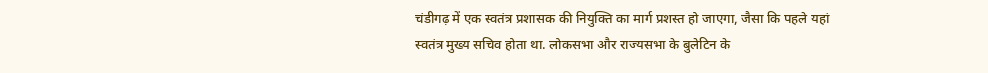चंडीगढ़ में एक स्वतंत्र प्रशासक की नियुक्ति का मार्ग प्रशस्त हो जाएगा, जैसा कि पहले यहां स्वतंत्र मुख्य सचिव होता था. लोकसभा और राज्यसभा के बुलेटिन के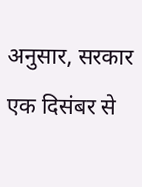अनुसार, सरकार एक दिसंबर से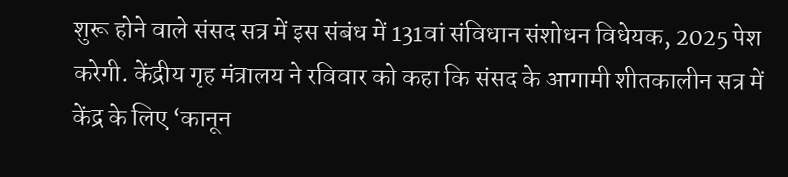शुरू होने वाले संसद सत्र में इस संबंध में 131वां संविधान संशोधन विधेयक, 2025 पेश करेगी. केंद्रीय गृह मंत्रालय ने रविवार को कहा कि संसद के आगामी शीतकालीन सत्र में केंद्र के लिए ‘कानून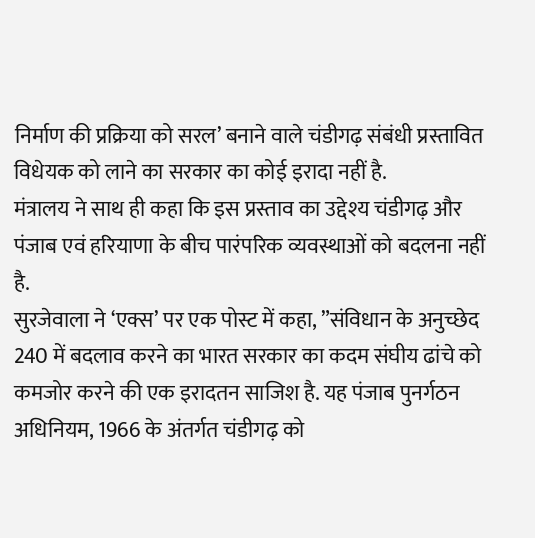निर्माण की प्रक्रिया को सरल’ बनाने वाले चंडीगढ़ संबंधी प्रस्तावित विधेयक को लाने का सरकार का कोई इरादा नहीं है.
मंत्रालय ने साथ ही कहा कि इस प्रस्ताव का उद्देश्य चंडीगढ़ और पंजाब एवं हरियाणा के बीच पारंपरिक व्यवस्थाओं को बदलना नहीं है.
सुरजेवाला ने ‘एक्स’ पर एक पोस्ट में कहा, ”संविधान के अनुच्छेद 240 में बदलाव करने का भारत सरकार का कदम संघीय ढांचे को कमजोर करने की एक इरादतन साजिश है. यह पंजाब पुनर्गठन अधिनियम, 1966 के अंतर्गत चंडीगढ़ को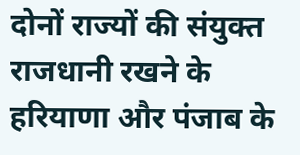दोनों राज्यों की संयुक्त राजधानी रखने के हरियाणा और पंजाब के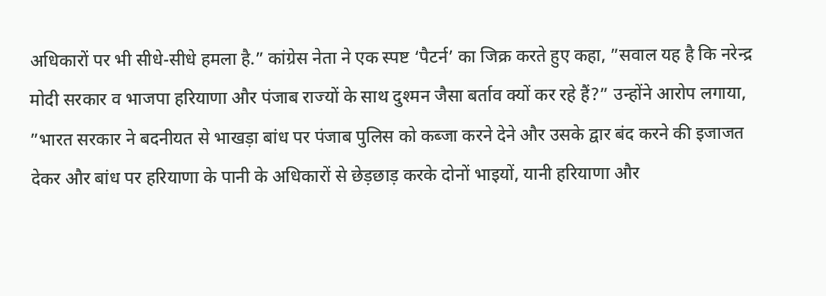अधिकारों पर भी सीधे-सीधे हमला है.” कांग्रेस नेता ने एक स्पष्ट ‘पैटर्न’ का जिक्र करते हुए कहा, ”सवाल यह है कि नरेन्द्र मोदी सरकार व भाजपा हरियाणा और पंजाब राज्यों के साथ दुश्मन जैसा बर्ताव क्यों कर रहे हैं?” उन्होंने आरोप लगाया, ”भारत सरकार ने बदनीयत से भाखड़ा बांध पर पंजाब पुलिस को कब्जा करने देने और उसके द्वार बंद करने की इजाजत देकर और बांध पर हरियाणा के पानी के अधिकारों से छेड़छाड़ करके दोनों भाइयों, यानी हरियाणा और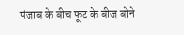पंजाब के बीच फूट के बीज बोने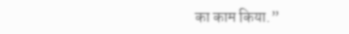का काम किया.”